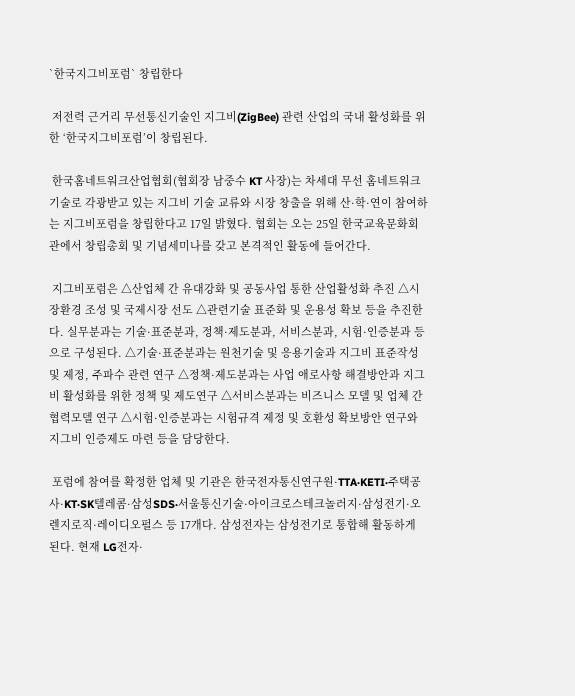`한국지그비포럼` 창립한다

 저전력 근거리 무선통신기술인 지그비(ZigBee) 관련 산업의 국내 활성화를 위한 ‘한국지그비포럼’이 창립된다.

 한국홈네트워크산업협회(협회장 남중수 KT 사장)는 차세대 무선 홈네트워크 기술로 각광받고 있는 지그비 기술 교류와 시장 창출을 위해 산·학·연이 참여하는 지그비포럼을 창립한다고 17일 밝혔다. 협회는 오는 25일 한국교육문화회관에서 창립총회 및 기념세미나를 갖고 본격적인 활동에 들어간다.

 지그비포럼은 △산업체 간 유대강화 및 공동사업 통한 산업활성화 추진 △시장환경 조성 및 국제시장 선도 △관련기술 표준화 및 운용성 확보 등을 추진한다. 실무분과는 기술·표준분과, 정책·제도분과, 서비스분과, 시험·인증분과 등으로 구성된다. △기술·표준분과는 원천기술 및 응용기술과 지그비 표준작성 및 제정, 주파수 관련 연구 △정책·제도분과는 사업 애로사항 해결방안과 지그비 활성화를 위한 정책 및 제도연구 △서비스분과는 비즈니스 모델 및 업체 간 협력모델 연구 △시험·인증분과는 시험규격 제정 및 호환성 확보방안 연구와 지그비 인증제도 마련 등을 담당한다.

 포럼에 참여를 확정한 업체 및 기관은 한국전자통신연구원·TTA·KETI·주택공사·KT·SK텔레콤·삼성SDS·서울통신기술·아이크로스테크놀러지·삼성전기·오렌지로직·레이디오펄스 등 17개다. 삼성전자는 삼성전기로 통합해 활동하게 된다. 현재 LG전자·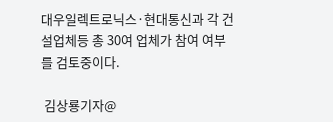대우일렉트로닉스·현대통신과 각 건설업체등 총 30여 업체가 참여 여부를 검토중이다.

 김상룡기자@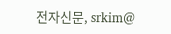전자신문, srkim@